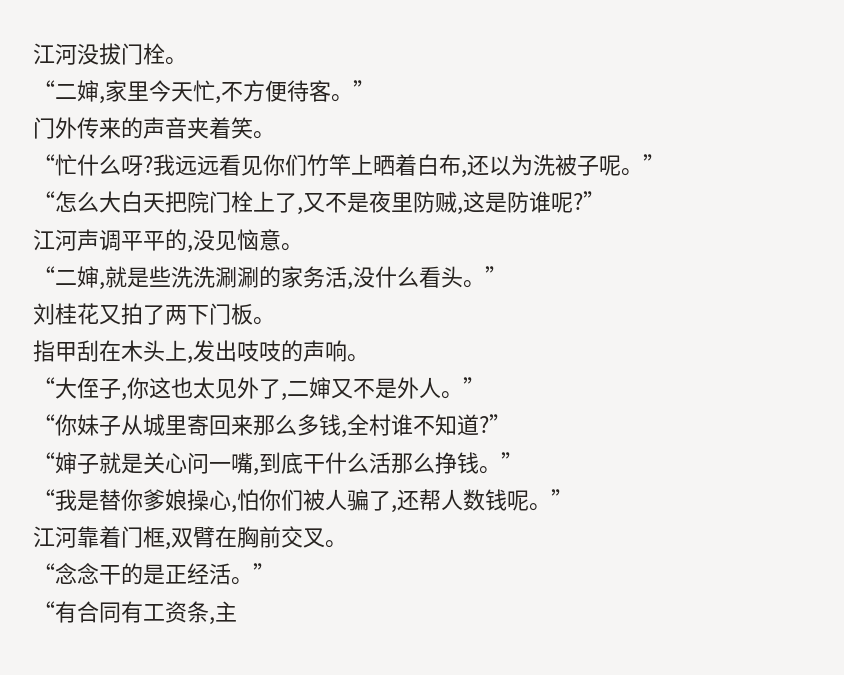江河没拔门栓。
“二婶,家里今天忙,不方便待客。”
门外传来的声音夹着笑。
“忙什么呀?我远远看见你们竹竿上晒着白布,还以为洗被子呢。”
“怎么大白天把院门栓上了,又不是夜里防贼,这是防谁呢?”
江河声调平平的,没见恼意。
“二婶,就是些洗洗涮涮的家务活,没什么看头。”
刘桂花又拍了两下门板。
指甲刮在木头上,发出吱吱的声响。
“大侄子,你这也太见外了,二婶又不是外人。”
“你妹子从城里寄回来那么多钱,全村谁不知道?”
“婶子就是关心问一嘴,到底干什么活那么挣钱。”
“我是替你爹娘操心,怕你们被人骗了,还帮人数钱呢。”
江河靠着门框,双臂在胸前交叉。
“念念干的是正经活。”
“有合同有工资条,主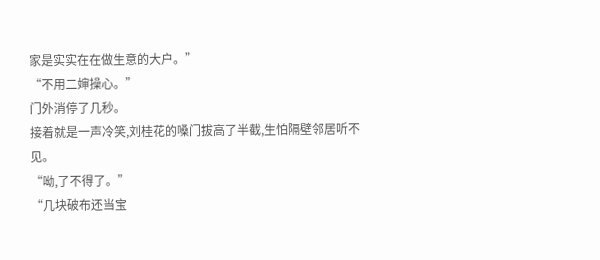家是实实在在做生意的大户。”
“不用二婶操心。”
门外消停了几秒。
接着就是一声冷笑,刘桂花的嗓门拔高了半截,生怕隔壁邻居听不见。
“呦,了不得了。”
“几块破布还当宝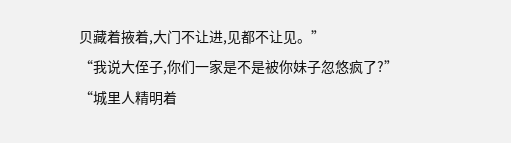贝藏着掖着,大门不让进,见都不让见。”
“我说大侄子,你们一家是不是被你妹子忽悠疯了?”
“城里人精明着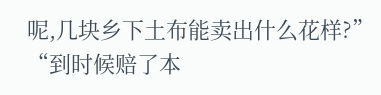呢,几块乡下土布能卖出什么花样?”
“到时候赔了本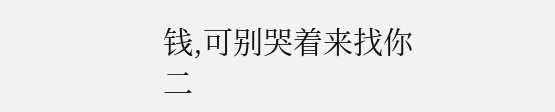钱,可别哭着来找你二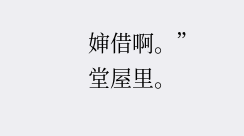婶借啊。”
堂屋里。